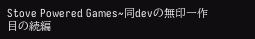Stove Powered Games~同devの無印一作目の続編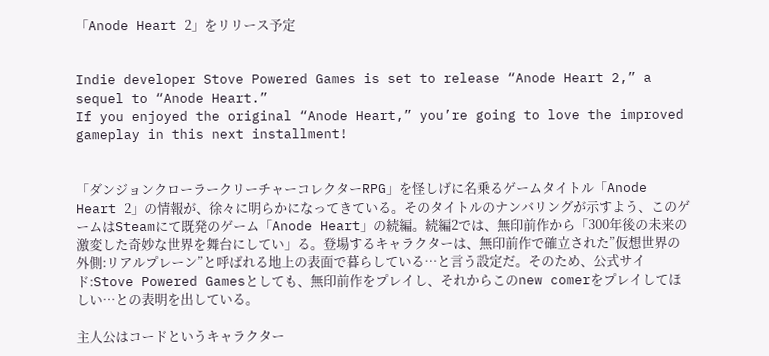「Anode Heart 2」をリリース予定


Indie developer Stove Powered Games is set to release “Anode Heart 2,” a sequel to “Anode Heart.”
If you enjoyed the original “Anode Heart,” you’re going to love the improved gameplay in this next installment!


「ダンジョンクローラークリーチャーコレクターRPG」を怪しげに名乗るゲームタイトル「Anode Heart 2」の情報が、徐々に明らかになってきている。そのタイトルのナンバリングが示すよう、このゲームはSteamにて既発のゲーム「Anode Heart」の続編。続編2では、無印前作から「300年後の未来の激変した奇妙な世界を舞台にしてい」る。登場するキャラクターは、無印前作で確立された”仮想世界の外側:リアルプレーン”と呼ばれる地上の表面で暮らしている…と言う設定だ。そのため、公式サイド:Stove Powered Gamesとしても、無印前作をプレイし、それからこのnew comerをプレイしてほしい…との表明を出している。

主人公はコードというキャラクター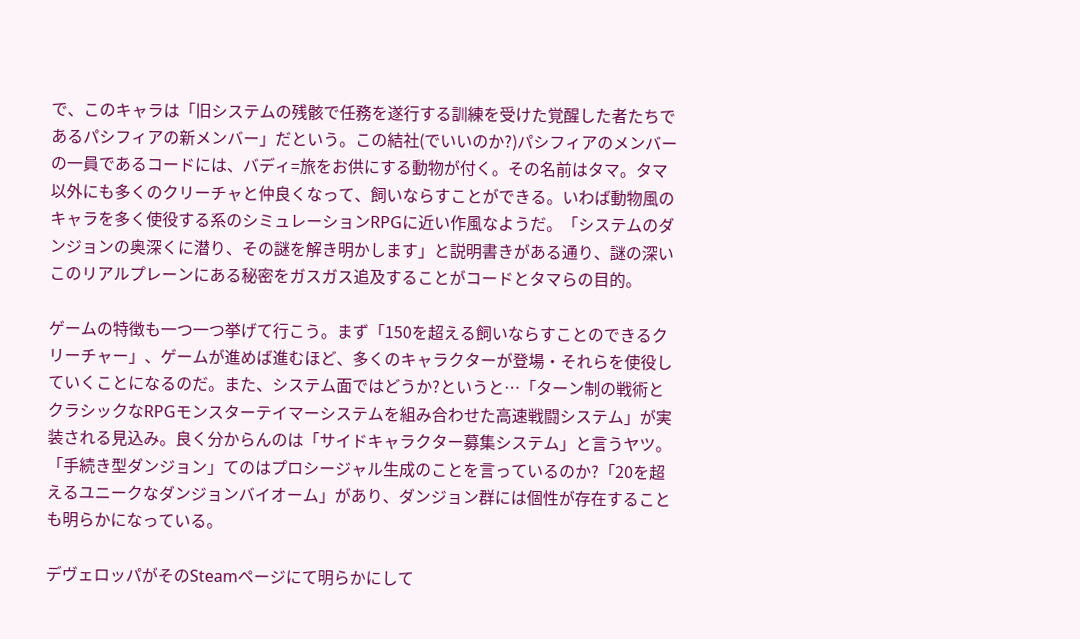で、このキャラは「旧システムの残骸で任務を遂行する訓練を受けた覚醒した者たちであるパシフィアの新メンバー」だという。この結社(でいいのか?)パシフィアのメンバーの一員であるコードには、バディ=旅をお供にする動物が付く。その名前はタマ。タマ以外にも多くのクリーチャと仲良くなって、飼いならすことができる。いわば動物風のキャラを多く使役する系のシミュレーションRPGに近い作風なようだ。「システムのダンジョンの奥深くに潜り、その謎を解き明かします」と説明書きがある通り、謎の深いこのリアルプレーンにある秘密をガスガス追及することがコードとタマらの目的。

ゲームの特徴も一つ一つ挙げて行こう。まず「150を超える飼いならすことのできるクリーチャー」、ゲームが進めば進むほど、多くのキャラクターが登場・それらを使役していくことになるのだ。また、システム面ではどうか?というと…「ターン制の戦術とクラシックなRPGモンスターテイマーシステムを組み合わせた高速戦闘システム」が実装される見込み。良く分からんのは「サイドキャラクター募集システム」と言うヤツ。「手続き型ダンジョン」てのはプロシージャル生成のことを言っているのか?「20を超えるユニークなダンジョンバイオーム」があり、ダンジョン群には個性が存在することも明らかになっている。

デヴェロッパがそのSteamページにて明らかにして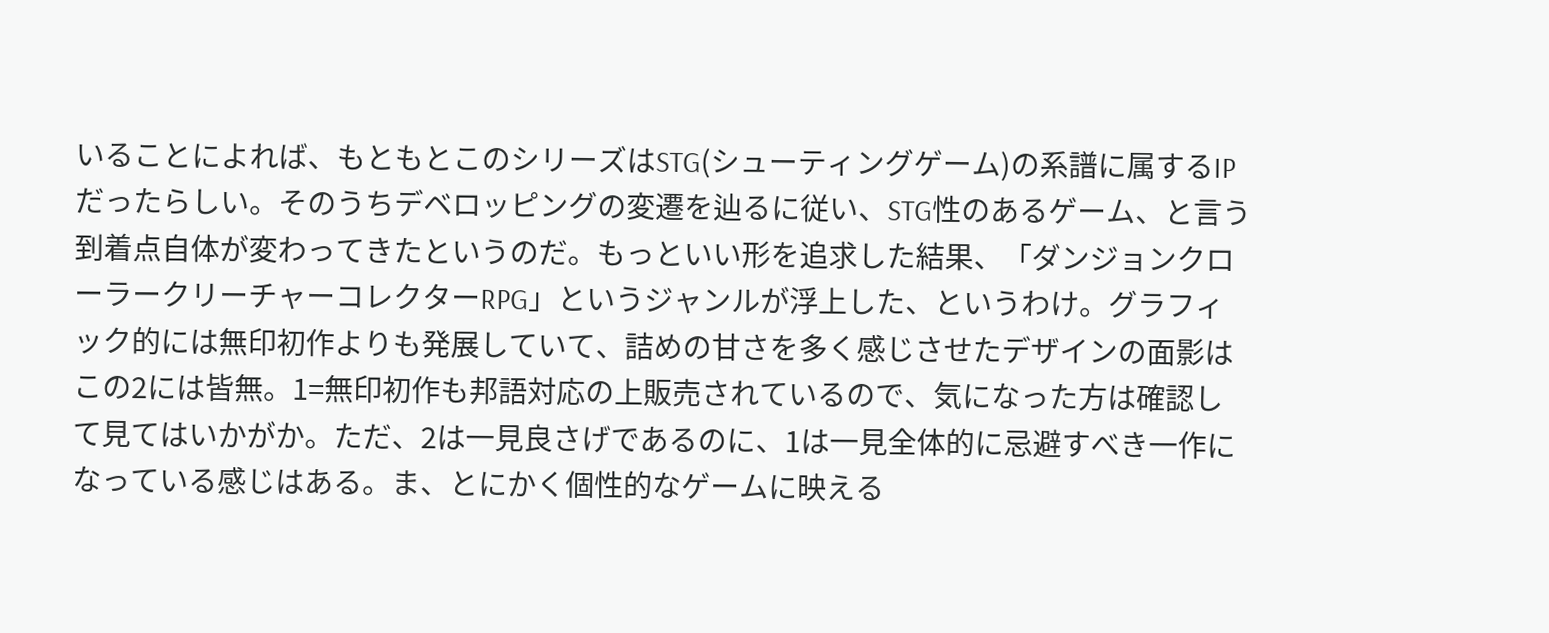いることによれば、もともとこのシリーズはSTG(シューティングゲーム)の系譜に属するIPだったらしい。そのうちデベロッピングの変遷を辿るに従い、STG性のあるゲーム、と言う到着点自体が変わってきたというのだ。もっといい形を追求した結果、「ダンジョンクローラークリーチャーコレクターRPG」というジャンルが浮上した、というわけ。グラフィック的には無印初作よりも発展していて、詰めの甘さを多く感じさせたデザインの面影はこの2には皆無。1=無印初作も邦語対応の上販売されているので、気になった方は確認して見てはいかがか。ただ、2は一見良さげであるのに、1は一見全体的に忌避すべき一作になっている感じはある。ま、とにかく個性的なゲームに映える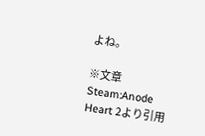よね。

※文章Steam:Anode Heart 2より引用